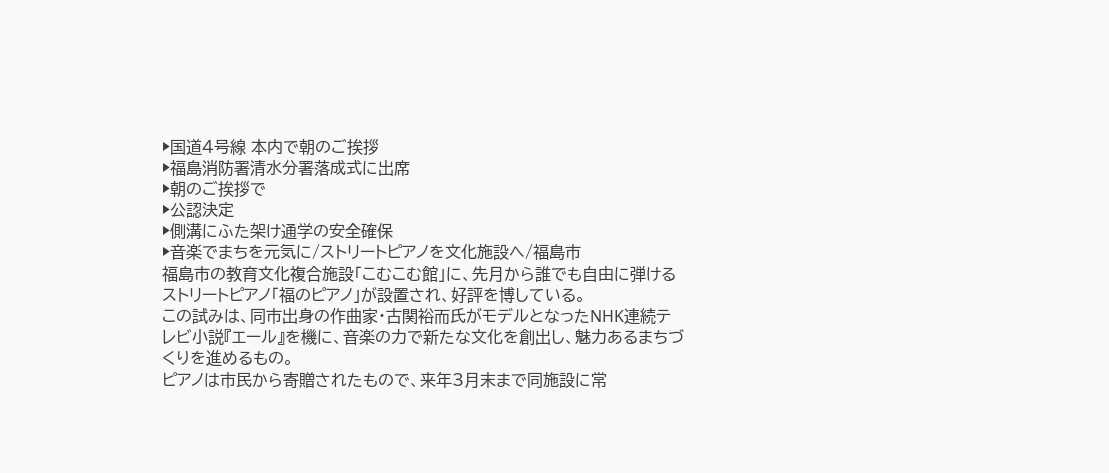▶国道4号線 本内で朝のご挨拶
▶福島消防署清水分署落成式に出席
▶朝のご挨拶で
▶公認決定
▶側溝にふた架け通学の安全確保
▶音楽でまちを元気に/ストリートピアノを文化施設へ/福島市
福島市の教育文化複合施設「こむこむ館」に、先月から誰でも自由に弾けるストリートピアノ「福のピアノ」が設置され、好評を博している。
この試みは、同市出身の作曲家・古関裕而氏がモデルとなったNHK連続テレビ小説『エール』を機に、音楽の力で新たな文化を創出し、魅力あるまちづくりを進めるもの。
ピアノは市民から寄贈されたもので、来年3月末まで同施設に常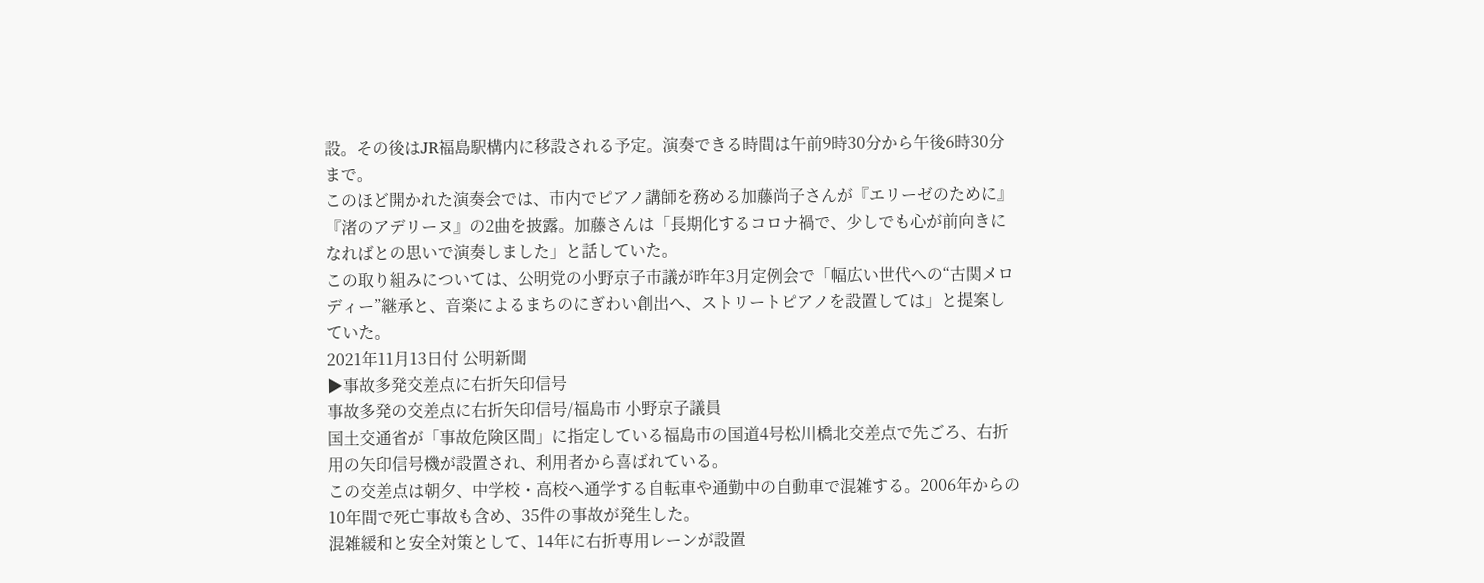設。その後はJR福島駅構内に移設される予定。演奏できる時間は午前9時30分から午後6時30分まで。
このほど開かれた演奏会では、市内でピアノ講師を務める加藤尚子さんが『エリーゼのために』『渚のアデリーヌ』の2曲を披露。加藤さんは「長期化するコロナ禍で、少しでも心が前向きになればとの思いで演奏しました」と話していた。
この取り組みについては、公明党の小野京子市議が昨年3月定例会で「幅広い世代への“古関メロディー”継承と、音楽によるまちのにぎわい創出へ、ストリートピアノを設置しては」と提案していた。
2021年11月13日付 公明新聞
▶事故多発交差点に右折矢印信号
事故多発の交差点に右折矢印信号/福島市 小野京子議員
国土交通省が「事故危険区間」に指定している福島市の国道4号松川橋北交差点で先ごろ、右折用の矢印信号機が設置され、利用者から喜ばれている。
この交差点は朝夕、中学校・高校へ通学する自転車や通勤中の自動車で混雑する。2006年からの10年間で死亡事故も含め、35件の事故が発生した。
混雑緩和と安全対策として、14年に右折専用レーンが設置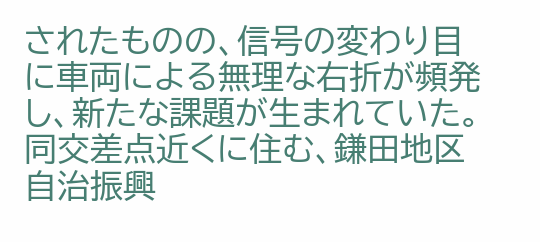されたものの、信号の変わり目に車両による無理な右折が頻発し、新たな課題が生まれていた。
同交差点近くに住む、鎌田地区自治振興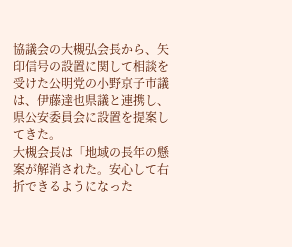協議会の大槻弘会長から、矢印信号の設置に関して相談を受けた公明党の小野京子市議は、伊藤達也県議と連携し、県公安委員会に設置を提案してきた。
大槻会長は「地域の長年の懸案が解消された。安心して右折できるようになった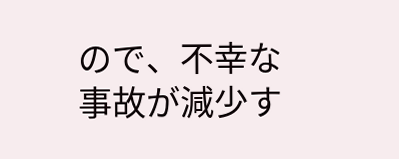ので、不幸な事故が減少す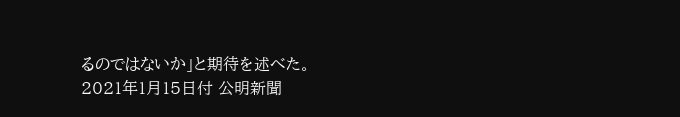るのではないか」と期待を述べた。
2021年1月15日付 公明新聞